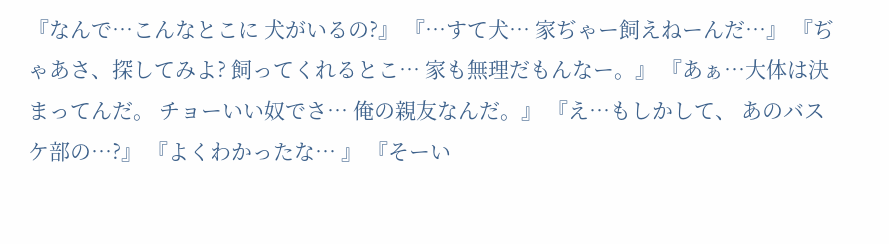『なんで…こんなとこに 犬がいるの?』 『…すて犬… 家ぢゃー飼えねーんだ…』 『ぢゃあさ、探してみよ? 飼ってくれるとこ… 家も無理だもんなー。』 『あぁ…大体は決まってんだ。 チョーいい奴でさ… 俺の親友なんだ。』 『え…もしかして、 あのバスケ部の…?』 『よくわかったな… 』 『そーい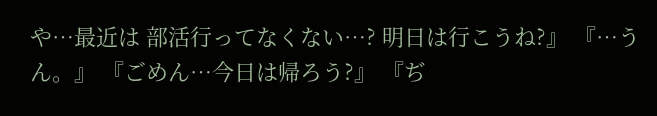や…最近は 部活行ってなくない…? 明日は行こうね?』 『…うん。』 『ごめん…今日は帰ろう?』 『ぢ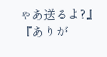ゃあ送るよ?』 『ありが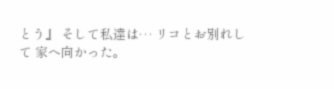とう』 そして私達は… リコとお別れして 家へ向かった。